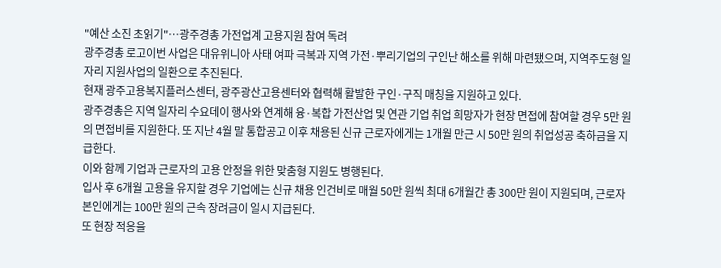"예산 소진 초읽기"…광주경총 가전업계 고용지원 참여 독려
광주경총 로고이번 사업은 대유위니아 사태 여파 극복과 지역 가전·뿌리기업의 구인난 해소를 위해 마련됐으며, 지역주도형 일자리 지원사업의 일환으로 추진된다.
현재 광주고용복지플러스센터, 광주광산고용센터와 협력해 활발한 구인·구직 매칭을 지원하고 있다.
광주경총은 지역 일자리 수요데이 행사와 연계해 융·복합 가전산업 및 연관 기업 취업 희망자가 현장 면접에 참여할 경우 5만 원의 면접비를 지원한다. 또 지난 4월 말 통합공고 이후 채용된 신규 근로자에게는 1개월 만근 시 50만 원의 취업성공 축하금을 지급한다.
이와 함께 기업과 근로자의 고용 안정을 위한 맞춤형 지원도 병행된다.
입사 후 6개월 고용을 유지할 경우 기업에는 신규 채용 인건비로 매월 50만 원씩 최대 6개월간 총 300만 원이 지원되며, 근로자 본인에게는 100만 원의 근속 장려금이 일시 지급된다.
또 현장 적응을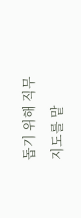돕기 위해 직무 지도를 맡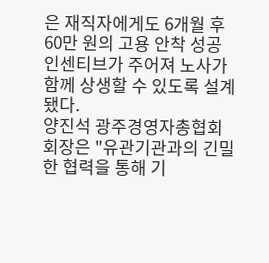은 재직자에게도 6개월 후 60만 원의 고용 안착 성공 인센티브가 주어져 노사가 함께 상생할 수 있도록 설계됐다.
양진석 광주경영자총협회 회장은 "유관기관과의 긴밀한 협력을 통해 기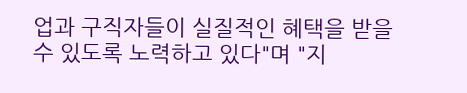업과 구직자들이 실질적인 혜택을 받을 수 있도록 노력하고 있다"며 "지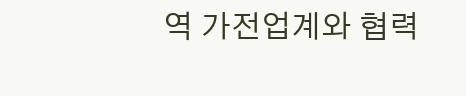역 가전업계와 협력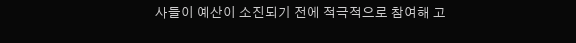사들이 예산이 소진되기 전에 적극적으로 참여해 고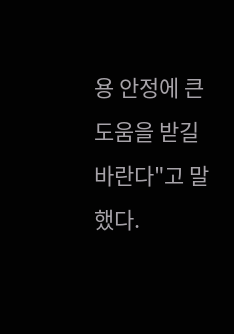용 안정에 큰 도움을 받길 바란다"고 말했다.